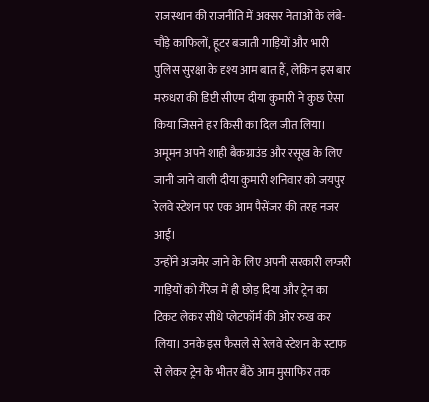राजस्थान की राजनीति में अक्सर नेताओं के लंबे-चौड़े काफिलों, हूटर बजाती गाड़ियों और भारी पुलिस सुरक्षा के दृश्य आम बात हैं, लेकिन इस बार मरुधरा की डिप्टी सीएम दीया कुमारी ने कुछ ऐसा किया जिसने हर किसी का दिल जीत लिया। अमूमन अपने शाही बैकग्राउंड और रसूख के लिए जानी जाने वाली दीया कुमारी शनिवार को जयपुर रेलवे स्टेशन पर एक आम पैसेंजर की तरह नजर आईं।
उन्होंने अजमेर जाने के लिए अपनी सरकारी लग्जरी गाड़ियों को गैरेज में ही छोड़ दिया और ट्रेन का टिकट लेकर सीधे प्लेटफॉर्म की ओर रुख कर लिया। उनके इस फैसले से रेलवे स्टेशन के स्टाफ से लेकर ट्रेन के भीतर बैठे आम मुसाफिर तक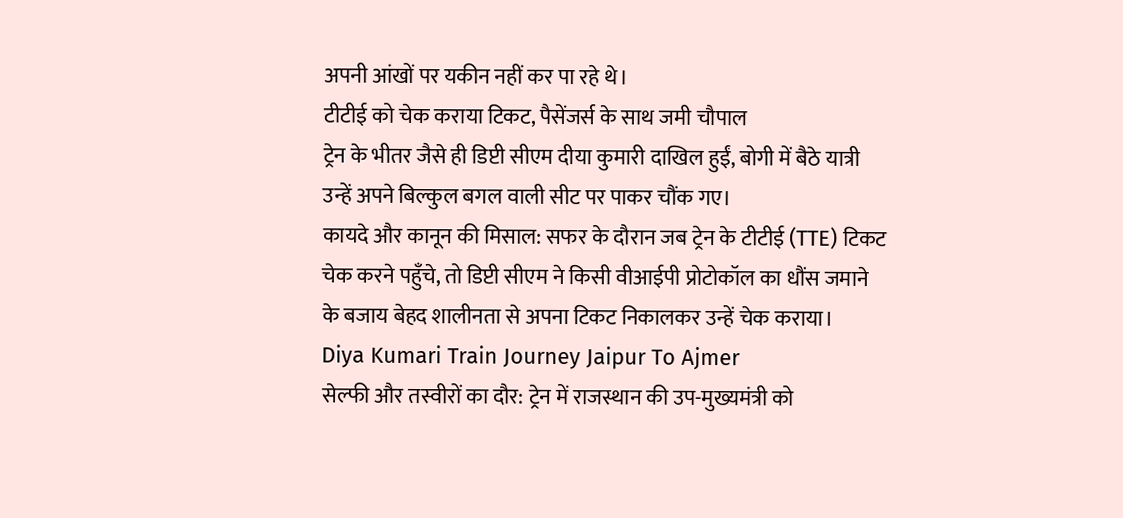अपनी आंखों पर यकीन नहीं कर पा रहे थे।
टीटीई को चेक कराया टिकट, पैसेंजर्स के साथ जमी चौपाल
ट्रेन के भीतर जैसे ही डिप्टी सीएम दीया कुमारी दाखिल हुईं, बोगी में बैठे यात्री उन्हें अपने बिल्कुल बगल वाली सीट पर पाकर चौंक गए।
कायदे और कानून की मिसाल: सफर के दौरान जब ट्रेन के टीटीई (TTE) टिकट चेक करने पहुँचे, तो डिप्टी सीएम ने किसी वीआईपी प्रोटोकॉल का धौंस जमाने के बजाय बेहद शालीनता से अपना टिकट निकालकर उन्हें चेक कराया।
Diya Kumari Train Journey Jaipur To Ajmer
सेल्फी और तस्वीरों का दौर: ट्रेन में राजस्थान की उप-मुख्यमंत्री को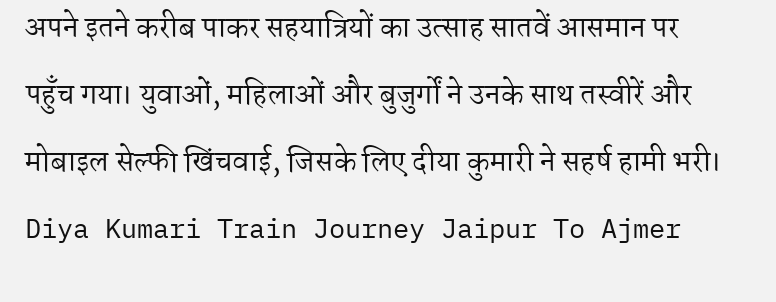अपने इतने करीब पाकर सहयात्रियों का उत्साह सातवें आसमान पर पहुँच गया। युवाओं, महिलाओं और बुजुर्गों ने उनके साथ तस्वीरें और मोबाइल सेल्फी खिंचवाई, जिसके लिए दीया कुमारी ने सहर्ष हामी भरी।
Diya Kumari Train Journey Jaipur To Ajmer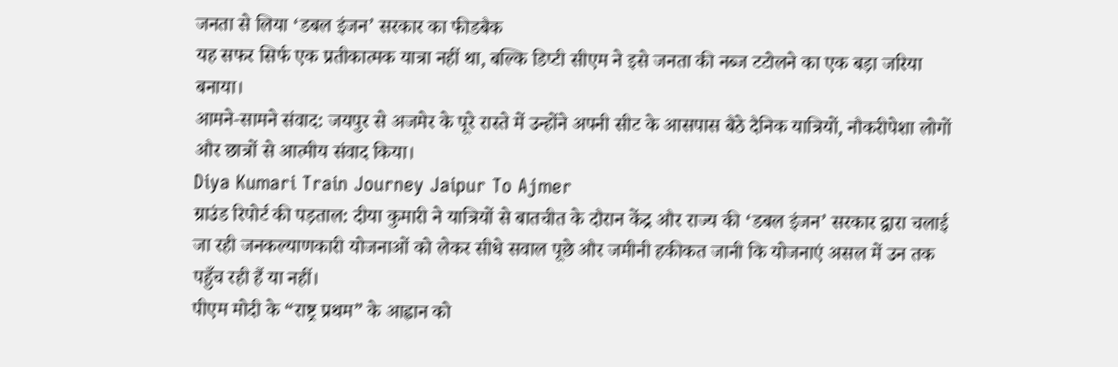जनता से लिया ‘डबल इंजन’ सरकार का फीडबैक
यह सफर सिर्फ एक प्रतीकात्मक यात्रा नहीं था, बल्कि डिप्टी सीएम ने इसे जनता की नब्ज टटोलने का एक बड़ा जरिया बनाया।
आमने-सामने संवाद: जयपुर से अजमेर के पूरे रास्ते में उन्होंने अपनी सीट के आसपास बैठे दैनिक यात्रियों, नौकरीपेशा लोगों और छात्रों से आत्मीय संवाद किया।
Diya Kumari Train Journey Jaipur To Ajmer
ग्राउंड रिपोर्ट की पड़ताल: दीया कुमारी ने यात्रियों से बातचीत के दौरान केंद्र और राज्य की ‘डबल इंजन’ सरकार द्वारा चलाई जा रही जनकल्याणकारी योजनाओं को लेकर सीधे सवाल पूछे और जमीनी हकीकत जानी कि योजनाएं असल में उन तक पहुँच रही हैं या नहीं।
पीएम मोदी के “राष्ट्र प्रथम” के आह्वान को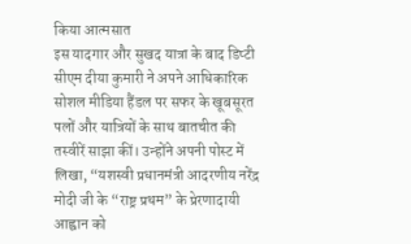किया आत्मसात
इस यादगार और सुखद यात्रा के बाद डिप्टी सीएम दीया कुमारी ने अपने आधिकारिक सोशल मीडिया हैंडल पर सफर के खूबसूरत पलों और यात्रियों के साथ बातचीत की तस्वीरें साझा कीं। उन्होंने अपनी पोस्ट में लिखा, “यशस्वी प्रधानमंत्री आदरणीय नरेंद्र मोदी जी के “राष्ट्र प्रथम” के प्रेरणादायी आह्वान को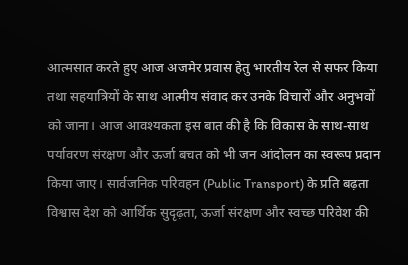आत्मसात करते हुए आज अजमेर प्रवास हेतु भारतीय रेल से सफर किया तथा सहयात्रियों के साथ आत्मीय संवाद कर उनके विचारों और अनुभवों को जाना। आज आवश्यकता इस बात की है कि विकास के साथ-साथ पर्यावरण संरक्षण और ऊर्जा बचत को भी जन आंदोलन का स्वरूप प्रदान किया जाए। सार्वजनिक परिवहन (Public Transport) के प्रति बढ़ता विश्वास देश को आर्थिक सुदृढ़ता, ऊर्जा संरक्षण और स्वच्छ परिवेश की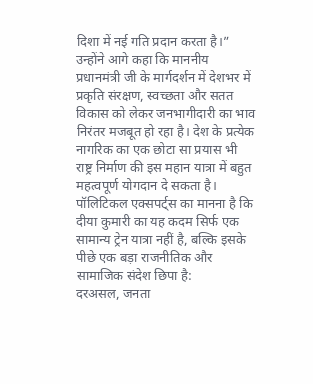दिशा में नई गति प्रदान करता है।”
उन्होंने आगे कहा कि माननीय प्रधानमंत्री जी के मार्गदर्शन में देशभर में प्रकृति संरक्षण, स्वच्छता और सतत विकास को लेकर जनभागीदारी का भाव निरंतर मजबूत हो रहा है। देश के प्रत्येक नागरिक का एक छोटा सा प्रयास भी राष्ट्र निर्माण की इस महान यात्रा में बहुत महत्वपूर्ण योगदान दे सकता है।
पॉलिटिकल एक्सपर्ट्स का मानना है कि दीया कुमारी का यह कदम सिर्फ एक सामान्य ट्रेन यात्रा नहीं है, बल्कि इसके पीछे एक बड़ा राजनीतिक और सामाजिक संदेश छिपा है:
दरअसल, जनता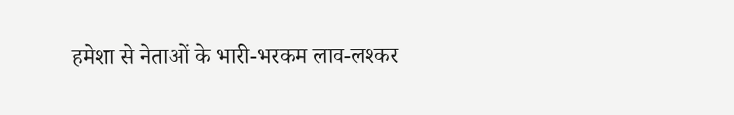हमेशा से नेताओं के भारी-भरकम लाव-लश्कर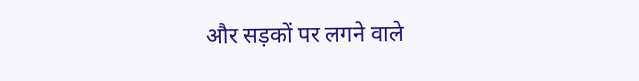और सड़कों पर लगने वाले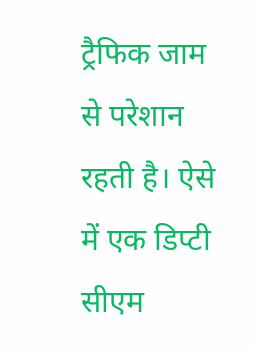ट्रैफिक जाम से परेशान रहती है। ऐसे में एक डिप्टी सीएम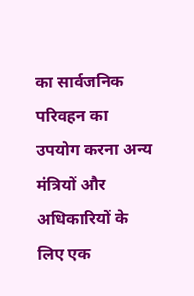का सार्वजनिक परिवहन का उपयोग करना अन्य मंत्रियों और अधिकारियों के लिए एक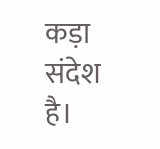कड़ा संदेश है।